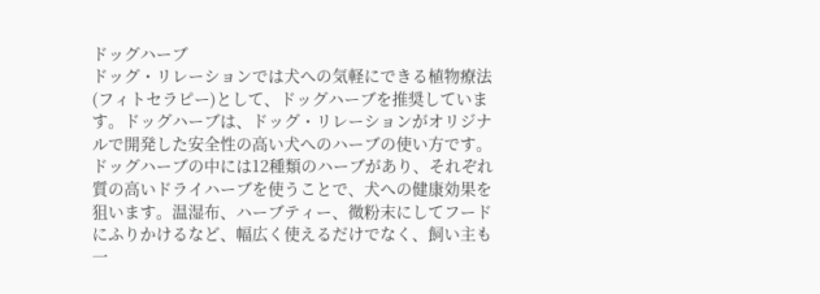ドッグハーブ
ドッグ・リレーションでは犬への気軽にできる植物療法(フィトセラピー)として、ドッグハーブを推奨しています。ドッグハーブは、ドッグ・リレーションがオリジナルで開発した安全性の高い犬へのハーブの使い方です。
ドッグハーブの中には12種類のハーブがあり、それぞれ質の高いドライハーブを使うことで、犬への健康効果を狙います。温湿布、ハーブティー、微粉末にしてフードにふりかけるなど、幅広く使えるだけでなく、飼い主も一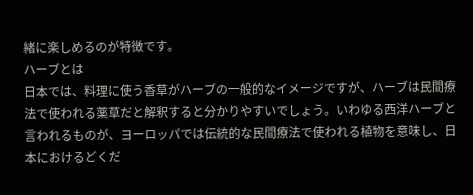緒に楽しめるのが特徴です。
ハーブとは
日本では、料理に使う香草がハーブの一般的なイメージですが、ハーブは民間療法で使われる薬草だと解釈すると分かりやすいでしょう。いわゆる西洋ハーブと言われるものが、ヨーロッパでは伝統的な民間療法で使われる植物を意味し、日本におけるどくだ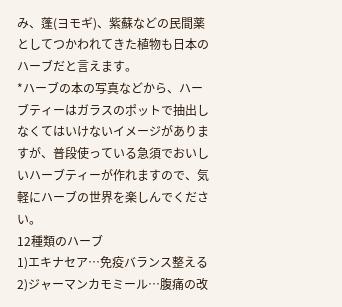み、蓬(ヨモギ)、紫蘇などの民間薬としてつかわれてきた植物も日本のハーブだと言えます。
*ハーブの本の写真などから、ハーブティーはガラスのポットで抽出しなくてはいけないイメージがありますが、普段使っている急須でおいしいハーブティーが作れますので、気軽にハーブの世界を楽しんでください。
12種類のハーブ
1)エキナセア…免疫バランス整える
2)ジャーマンカモミール…腹痛の改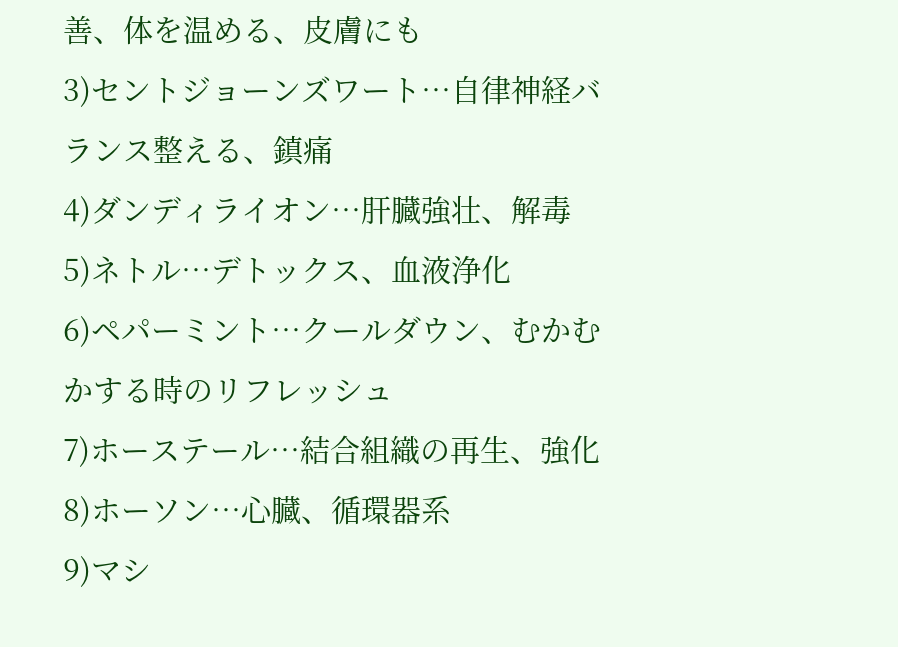善、体を温める、皮膚にも
3)セントジョーンズワート…自律神経バランス整える、鎮痛
4)ダンディライオン…肝臓強壮、解毒
5)ネトル…デトックス、血液浄化
6)ペパーミント…クールダウン、むかむかする時のリフレッシュ
7)ホーステール…結合組織の再生、強化
8)ホーソン…心臓、循環器系
9)マシ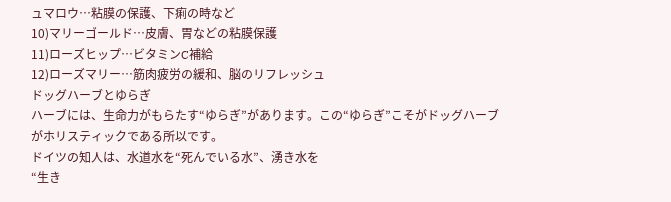ュマロウ…粘膜の保護、下痢の時など
10)マリーゴールド…皮膚、胃などの粘膜保護
11)ローズヒップ…ビタミンC補給
12)ローズマリー…筋肉疲労の緩和、脳のリフレッシュ
ドッグハーブとゆらぎ
ハーブには、生命力がもらたす“ゆらぎ”があります。この“ゆらぎ”こそがドッグハーブがホリスティックである所以です。
ドイツの知人は、水道水を“死んでいる水”、湧き水を
“生き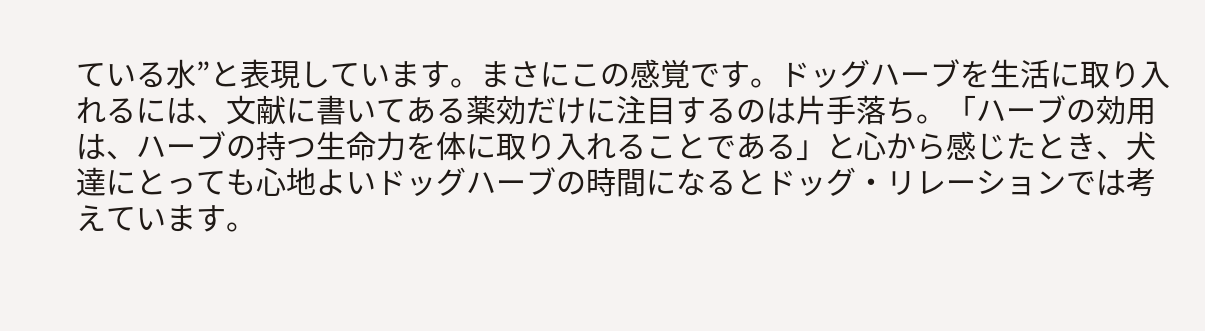ている水”と表現しています。まさにこの感覚です。ドッグハーブを生活に取り入れるには、文献に書いてある薬効だけに注目するのは片手落ち。「ハーブの効用は、ハーブの持つ生命力を体に取り入れることである」と心から感じたとき、犬達にとっても心地よいドッグハーブの時間になるとドッグ・リレーションでは考えています。